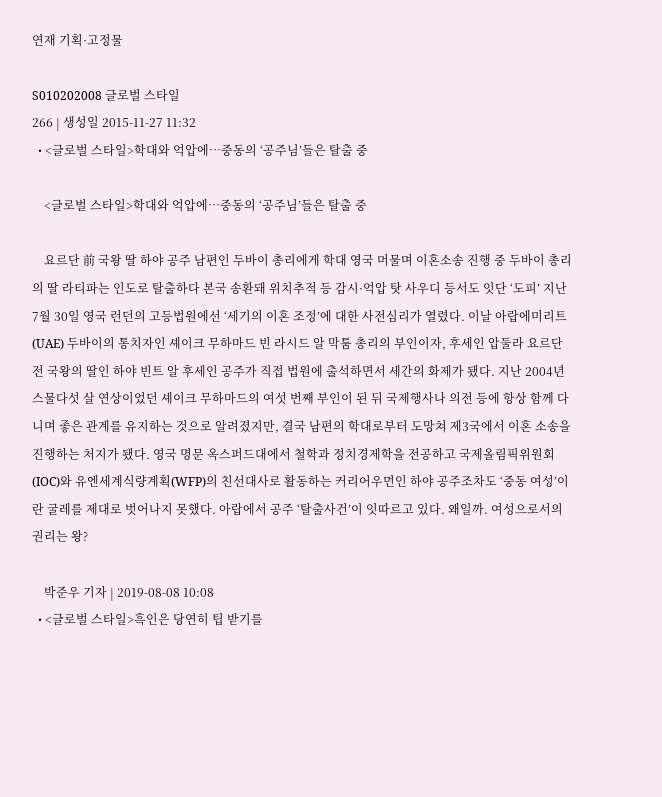연재 기획·고정물

S010202008 글로벌 스타일
266 | 생성일 2015-11-27 11:32
  • <글로벌 스타일>학대와 억압에…중동의 ‘공주님’들은 탈출 중

    <글로벌 스타일>학대와 억압에…중동의 ‘공주님’들은 탈출 중

    요르단 前 국왕 딸 하야 공주 남편인 두바이 총리에게 학대 영국 머물며 이혼소송 진행 중 두바이 총리의 딸 라티파는 인도로 탈출하다 본국 송환돼 위치추적 등 감시·억압 탓 사우디 등서도 잇단 ‘도피’ 지난 7월 30일 영국 런던의 고등법원에선 ‘세기의 이혼 조정’에 대한 사전심리가 열렸다. 이날 아랍에미리트(UAE) 두바이의 통치자인 셰이크 무하마드 빈 라시드 알 막툼 총리의 부인이자, 후세인 압둘라 요르단 전 국왕의 딸인 하야 빈트 알 후세인 공주가 직접 법원에 출석하면서 세간의 화제가 됐다. 지난 2004년 스물다섯 살 연상이었던 셰이크 무하마드의 여섯 번째 부인이 된 뒤 국제행사나 의전 등에 항상 함께 다니며 좋은 관계를 유지하는 것으로 알려졌지만, 결국 남편의 학대로부터 도망쳐 제3국에서 이혼 소송을 진행하는 처지가 됐다. 영국 명문 옥스퍼드대에서 철학과 정치경제학을 전공하고 국제올림픽위원회(IOC)와 유엔세계식량계획(WFP)의 친선대사로 활동하는 커리어우먼인 하야 공주조차도 ‘중동 여성’이란 굴레를 제대로 벗어나지 못했다. 아랍에서 공주 ‘탈출사건’이 잇따르고 있다. 왜일까. 여성으로서의 권리는 왕?

    박준우 기자 | 2019-08-08 10:08
  • <글로벌 스타일>흑인은 당연히 팁 받기를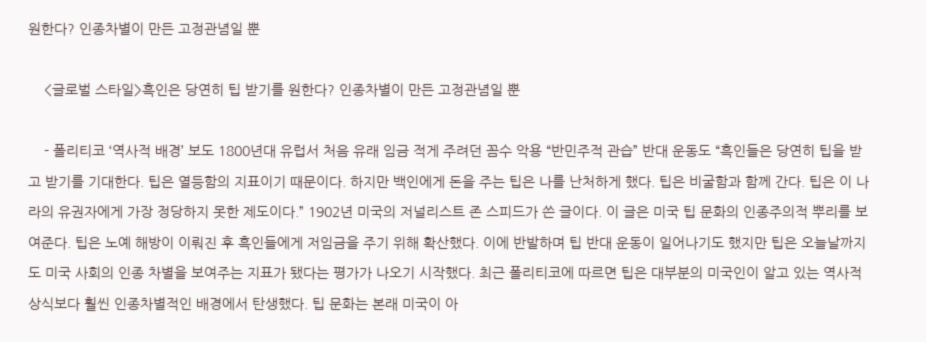원한다? 인종차별이 만든 고정관념일 뿐

    <글로벌 스타일>흑인은 당연히 팁 받기를 원한다? 인종차별이 만든 고정관념일 뿐

    - 폴리티코 ‘역사적 배경’ 보도 1800년대 유럽서 처음 유래 임금 적게 주려던 꼼수 악용 “반민주적 관습” 반대 운동도 “흑인들은 당연히 팁을 받고 받기를 기대한다. 팁은 열등함의 지표이기 때문이다. 하지만 백인에게 돈을 주는 팁은 나를 난처하게 했다. 팁은 비굴함과 함께 간다. 팁은 이 나라의 유권자에게 가장 정당하지 못한 제도이다.” 1902년 미국의 저널리스트 존 스피드가 쓴 글이다. 이 글은 미국 팁 문화의 인종주의적 뿌리를 보여준다. 팁은 노예 해방이 이뤄진 후 흑인들에게 저임금을 주기 위해 확산했다. 이에 반발하며 팁 반대 운동이 일어나기도 했지만 팁은 오늘날까지도 미국 사회의 인종 차별을 보여주는 지표가 됐다는 평가가 나오기 시작했다. 최근 폴리티코에 따르면 팁은 대부분의 미국인이 알고 있는 역사적 상식보다 훨씬 인종차별적인 배경에서 탄생했다. 팁 문화는 본래 미국이 아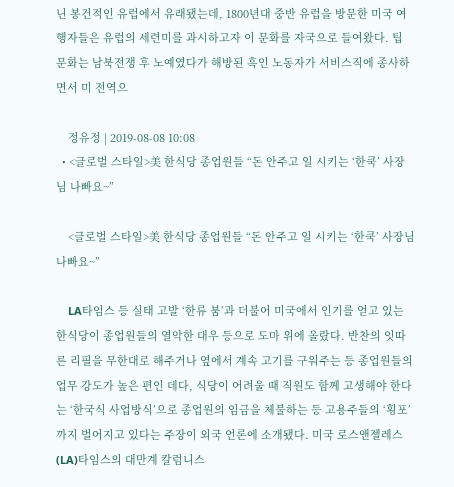닌 봉건적인 유럽에서 유래됐는데, 1800년대 중반 유럽을 방문한 미국 여행자들은 유럽의 세련미를 과시하고자 이 문화를 자국으로 들여왔다. 팁 문화는 남북전쟁 후 노예였다가 해방된 흑인 노동자가 서비스직에 종사하면서 미 전역으

    정유정 | 2019-08-08 10:08
  • <글로벌 스타일>美 한식당 종업원들 “돈 안주고 일 시키는 ‘한쿡’ 사장님 나빠요~”

    <글로벌 스타일>美 한식당 종업원들 “돈 안주고 일 시키는 ‘한쿡’ 사장님 나빠요~”

    LA타임스 등 실태 고발 ‘한류 붐’과 더불어 미국에서 인기를 얻고 있는 한식당이 종업원들의 열악한 대우 등으로 도마 위에 올랐다. 반찬의 잇따른 리필을 무한대로 해주거나 옆에서 계속 고기를 구워주는 등 종업원들의 업무 강도가 높은 편인 데다, 식당이 어려울 때 직원도 함께 고생해야 한다는 ‘한국식 사업방식’으로 종업원의 임금을 체불하는 등 고용주들의 ‘횡포’까지 벌어지고 있다는 주장이 외국 언론에 소개됐다. 미국 로스앤젤레스(LA)타임스의 대만계 칼럼니스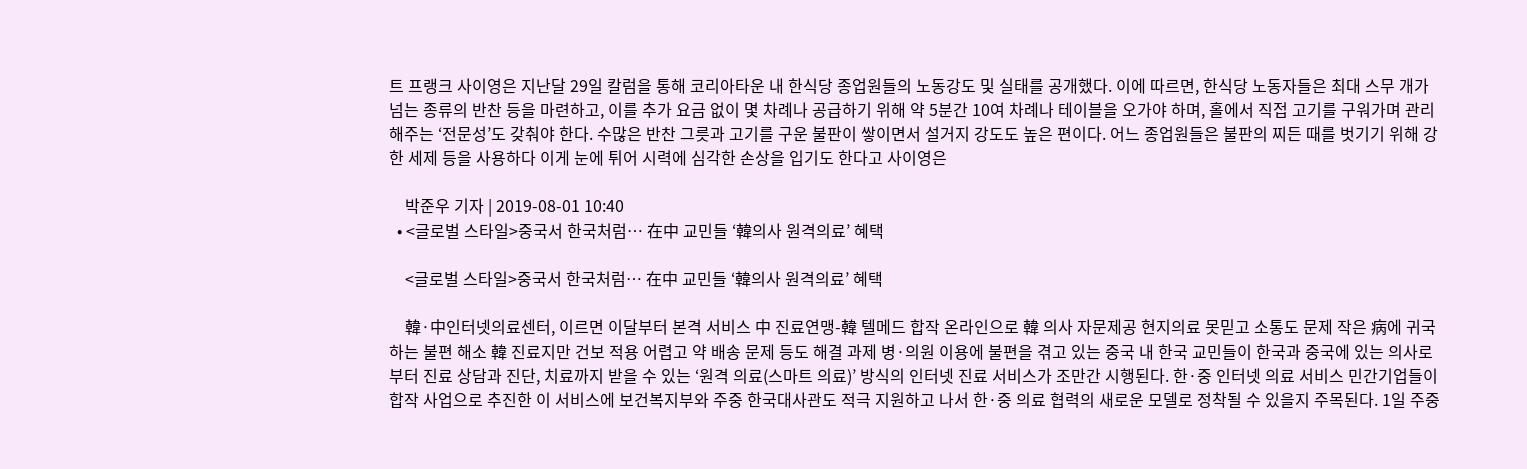트 프랭크 사이영은 지난달 29일 칼럼을 통해 코리아타운 내 한식당 종업원들의 노동강도 및 실태를 공개했다. 이에 따르면, 한식당 노동자들은 최대 스무 개가 넘는 종류의 반찬 등을 마련하고, 이를 추가 요금 없이 몇 차례나 공급하기 위해 약 5분간 10여 차례나 테이블을 오가야 하며, 홀에서 직접 고기를 구워가며 관리해주는 ‘전문성’도 갖춰야 한다. 수많은 반찬 그릇과 고기를 구운 불판이 쌓이면서 설거지 강도도 높은 편이다. 어느 종업원들은 불판의 찌든 때를 벗기기 위해 강한 세제 등을 사용하다 이게 눈에 튀어 시력에 심각한 손상을 입기도 한다고 사이영은

    박준우 기자 | 2019-08-01 10:40
  • <글로벌 스타일>중국서 한국처럼… 在中 교민들 ‘韓의사 원격의료’ 혜택

    <글로벌 스타일>중국서 한국처럼… 在中 교민들 ‘韓의사 원격의료’ 혜택

    韓·中인터넷의료센터, 이르면 이달부터 본격 서비스 中 진료연맹-韓 텔메드 합작 온라인으로 韓 의사 자문제공 현지의료 못믿고 소통도 문제 작은 病에 귀국하는 불편 해소 韓 진료지만 건보 적용 어렵고 약 배송 문제 등도 해결 과제 병·의원 이용에 불편을 겪고 있는 중국 내 한국 교민들이 한국과 중국에 있는 의사로부터 진료 상담과 진단, 치료까지 받을 수 있는 ‘원격 의료(스마트 의료)’ 방식의 인터넷 진료 서비스가 조만간 시행된다. 한·중 인터넷 의료 서비스 민간기업들이 합작 사업으로 추진한 이 서비스에 보건복지부와 주중 한국대사관도 적극 지원하고 나서 한·중 의료 협력의 새로운 모델로 정착될 수 있을지 주목된다. 1일 주중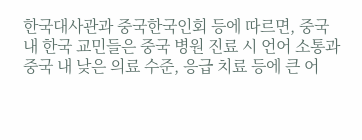한국대사관과 중국한국인회 등에 따르면, 중국 내 한국 교민들은 중국 병원 진료 시 언어 소통과 중국 내 낮은 의료 수준, 응급 치료 등에 큰 어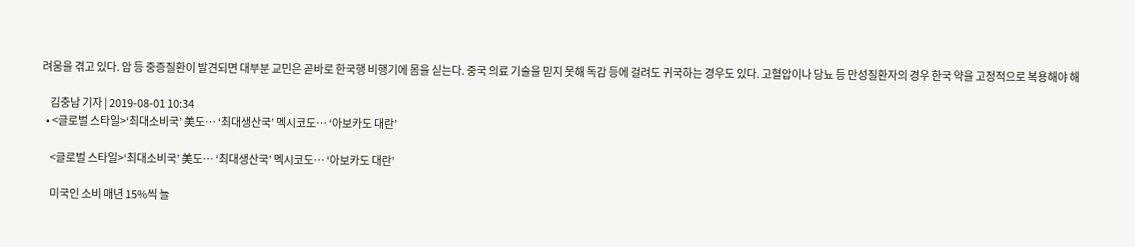려움을 겪고 있다. 암 등 중증질환이 발견되면 대부분 교민은 곧바로 한국행 비행기에 몸을 싣는다. 중국 의료 기술을 믿지 못해 독감 등에 걸려도 귀국하는 경우도 있다. 고혈압이나 당뇨 등 만성질환자의 경우 한국 약을 고정적으로 복용해야 해

    김충남 기자 | 2019-08-01 10:34
  • <글로벌 스타일>‘최대소비국’ 美도… ‘최대생산국’ 멕시코도… ‘아보카도 대란’

    <글로벌 스타일>‘최대소비국’ 美도… ‘최대생산국’ 멕시코도… ‘아보카도 대란’

    미국인 소비 매년 15%씩 늘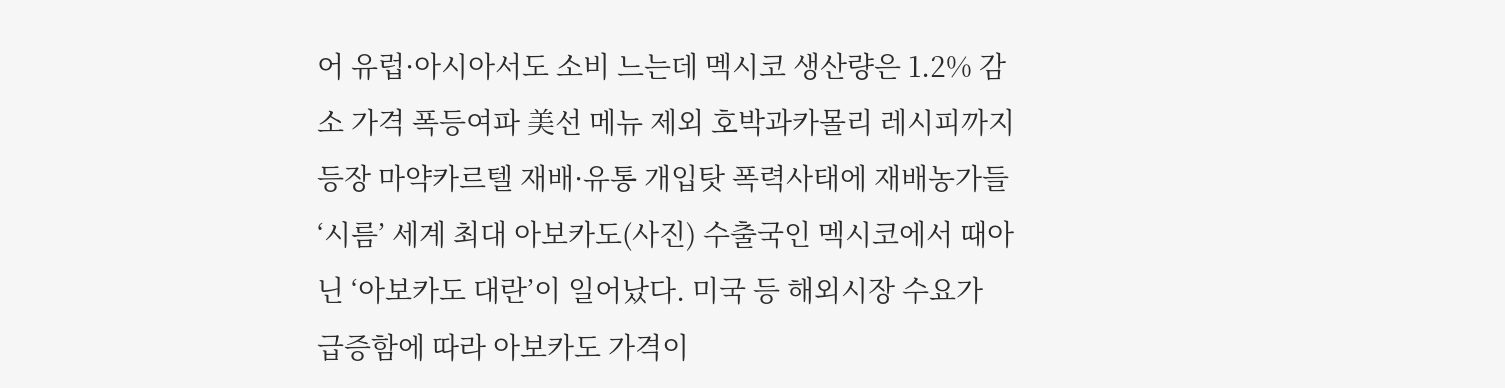어 유럽·아시아서도 소비 느는데 멕시코 생산량은 1.2% 감소 가격 폭등여파 美선 메뉴 제외 호박과카몰리 레시피까지 등장 마약카르텔 재배·유통 개입탓 폭력사태에 재배농가들 ‘시름’ 세계 최대 아보카도(사진) 수출국인 멕시코에서 때아닌 ‘아보카도 대란’이 일어났다. 미국 등 해외시장 수요가 급증함에 따라 아보카도 가격이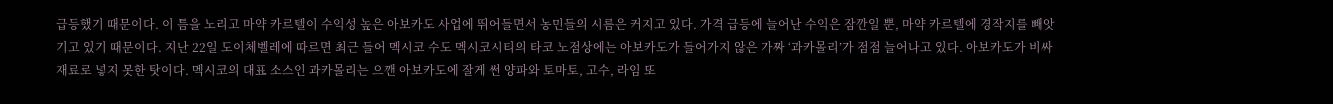급등했기 때문이다. 이 틈을 노리고 마약 카르텔이 수익성 높은 아보카도 사업에 뛰어들면서 농민들의 시름은 커지고 있다. 가격 급등에 늘어난 수익은 잠깐일 뿐, 마약 카르텔에 경작지를 빼앗기고 있기 때문이다. 지난 22일 도이체벨레에 따르면 최근 들어 멕시코 수도 멕시코시티의 타코 노점상에는 아보카도가 들어가지 않은 가짜 ‘과카몰리’가 점점 늘어나고 있다. 아보카도가 비싸 재료로 넣지 못한 탓이다. 멕시코의 대표 소스인 과카몰리는 으깬 아보카도에 잘게 썬 양파와 토마토, 고수, 라임 또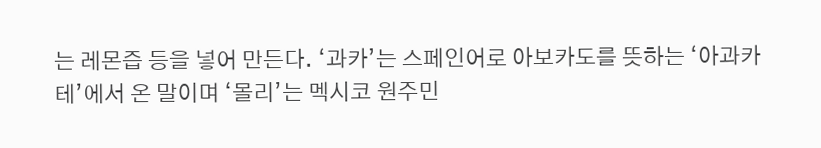는 레몬즙 등을 넣어 만든다. ‘과카’는 스페인어로 아보카도를 뜻하는 ‘아과카테’에서 온 말이며 ‘몰리’는 멕시코 원주민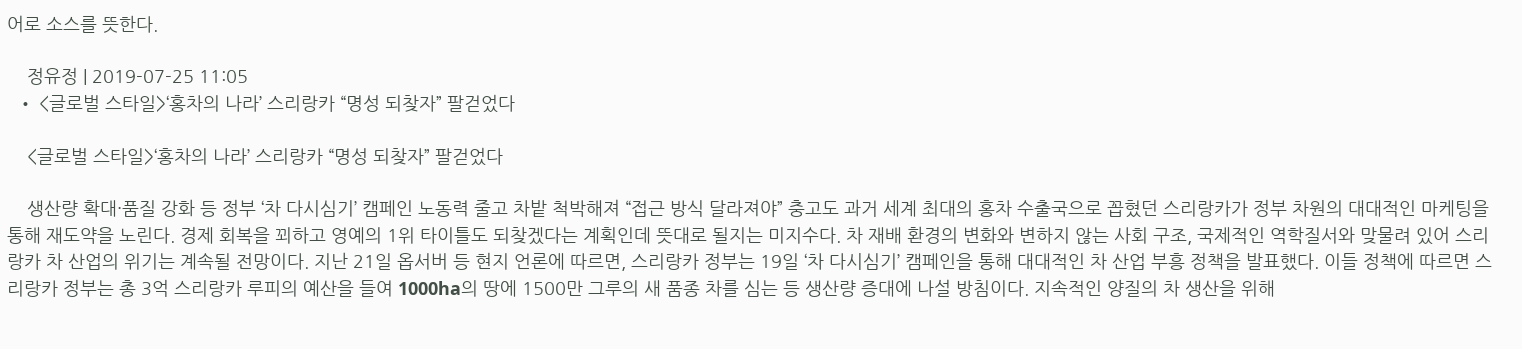어로 소스를 뜻한다.

    정유정 | 2019-07-25 11:05
  • <글로벌 스타일>‘홍차의 나라’ 스리랑카 “명성 되찾자” 팔걷었다

    <글로벌 스타일>‘홍차의 나라’ 스리랑카 “명성 되찾자” 팔걷었다

    생산량 확대·품질 강화 등 정부 ‘차 다시심기’ 캠페인 노동력 줄고 차밭 척박해져 “접근 방식 달라져야” 충고도 과거 세계 최대의 홍차 수출국으로 꼽혔던 스리랑카가 정부 차원의 대대적인 마케팅을 통해 재도약을 노린다. 경제 회복을 꾀하고 영예의 1위 타이틀도 되찾겠다는 계획인데 뜻대로 될지는 미지수다. 차 재배 환경의 변화와 변하지 않는 사회 구조, 국제적인 역학질서와 맞물려 있어 스리랑카 차 산업의 위기는 계속될 전망이다. 지난 21일 옵서버 등 현지 언론에 따르면, 스리랑카 정부는 19일 ‘차 다시심기’ 캠페인을 통해 대대적인 차 산업 부흥 정책을 발표했다. 이들 정책에 따르면 스리랑카 정부는 총 3억 스리랑카 루피의 예산을 들여 1000ha의 땅에 1500만 그루의 새 품종 차를 심는 등 생산량 증대에 나설 방침이다. 지속적인 양질의 차 생산을 위해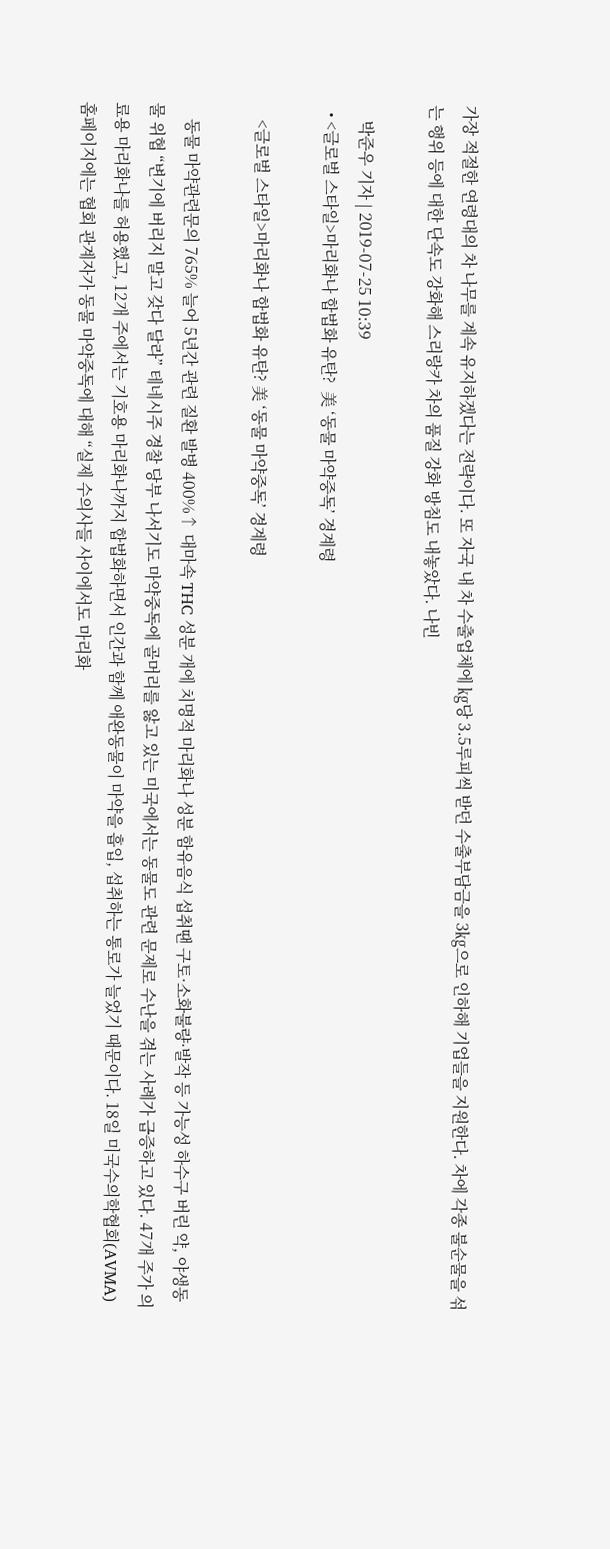가장 적절한 연령대의 차 나무를 계속 유지하겠다는 전략이다. 또 자국 내 차 수출업체에 ㎏당 3.5루피씩 받던 수출부담금을 3㎏으로 인하해 기업들을 지원한다. 차에 각종 불순물을 섞는 행위 등에 대한 단속도 강화해 스리랑카 차의 품질 강화 방침도 내놓았다. 나빈

    박준우 기자 | 2019-07-25 10:39
  • <글로벌 스타일>마리화나 합법화 유탄?  美 ‘동물 마약중독’ 경계령

    <글로벌 스타일>마리화나 합법화 유탄? 美 ‘동물 마약중독’ 경계령

    동물 마약관련문의 765% 늘어 5년간 관련 질환 발병 400%↑ 대마속 THC 성분 개에 치명적 마리화나 성분 함유음식 섭취땐 구토·소화불량·발작 등 가능성 하수구 버린 약, 야생동물 위협 “변기에 버리지 말고 갖다 달라” 테네시주 경찰 당부 나서기도 마약중독에 골머리를 앓고 있는 미국에서는 동물도 관련 문제로 수난을 겪는 사례가 급증하고 있다. 47개 주가 의료용 마리화나를 허용했고, 12개 주에서는 기호용 마리화나까지 합법화하면서 인간과 함께 애완동물이 마약을 흡입, 섭취하는 통로가 늘었기 때문이다. 18일 미국수의학협회(AVMA) 홈페이지에는 협회 관계자가 동물 마약중독에 대해 “실제 수의사들 사이에서도 마리화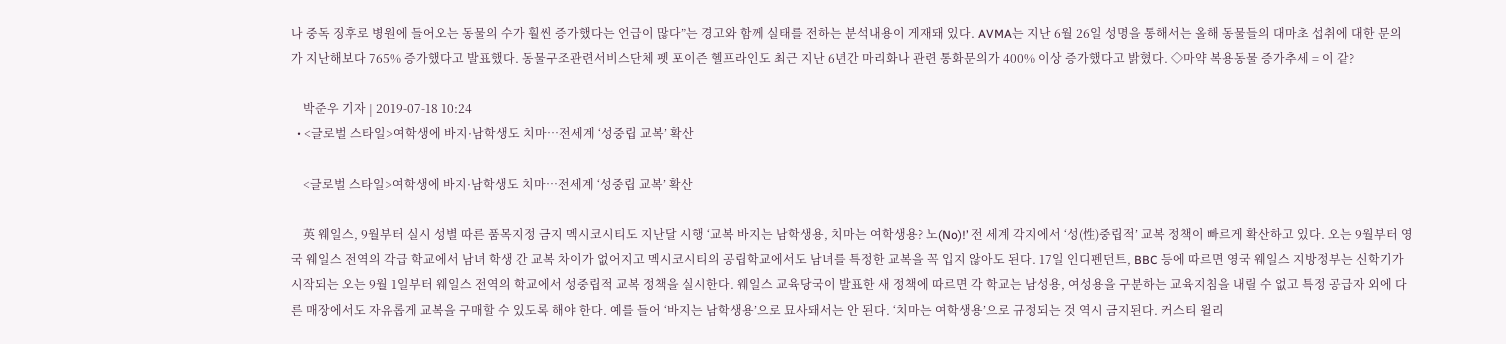나 중독 징후로 병원에 들어오는 동물의 수가 훨씬 증가했다는 언급이 많다”는 경고와 함께 실태를 전하는 분석내용이 게재돼 있다. AVMA는 지난 6월 26일 성명을 통해서는 올해 동물들의 대마초 섭취에 대한 문의가 지난해보다 765% 증가했다고 발표했다. 동물구조관련서비스단체 펫 포이즌 헬프라인도 최근 지난 6년간 마리화나 관련 통화문의가 400% 이상 증가했다고 밝혔다. ◇마약 복용동물 증가추세 = 이 같?

    박준우 기자 | 2019-07-18 10:24
  • <글로벌 스타일>여학생에 바지·남학생도 치마…전세계 ‘성중립 교복’ 확산

    <글로벌 스타일>여학생에 바지·남학생도 치마…전세계 ‘성중립 교복’ 확산

    英 웨일스, 9월부터 실시 성별 따른 품목지정 금지 멕시코시티도 지난달 시행 ‘교복 바지는 남학생용, 치마는 여학생용? 노(No)!’ 전 세계 각지에서 ‘성(性)중립적’ 교복 정책이 빠르게 확산하고 있다. 오는 9월부터 영국 웨일스 전역의 각급 학교에서 남녀 학생 간 교복 차이가 없어지고 멕시코시티의 공립학교에서도 남녀를 특정한 교복을 꼭 입지 않아도 된다. 17일 인디펜던트, BBC 등에 따르면 영국 웨일스 지방정부는 신학기가 시작되는 오는 9월 1일부터 웨일스 전역의 학교에서 성중립적 교복 정책을 실시한다. 웨일스 교육당국이 발표한 새 정책에 따르면 각 학교는 남성용, 여성용을 구분하는 교육지침을 내릴 수 없고 특정 공급자 외에 다른 매장에서도 자유롭게 교복을 구매할 수 있도록 해야 한다. 예를 들어 ‘바지는 남학생용’으로 묘사돼서는 안 된다. ‘치마는 여학생용’으로 규정되는 것 역시 금지된다. 커스티 윌리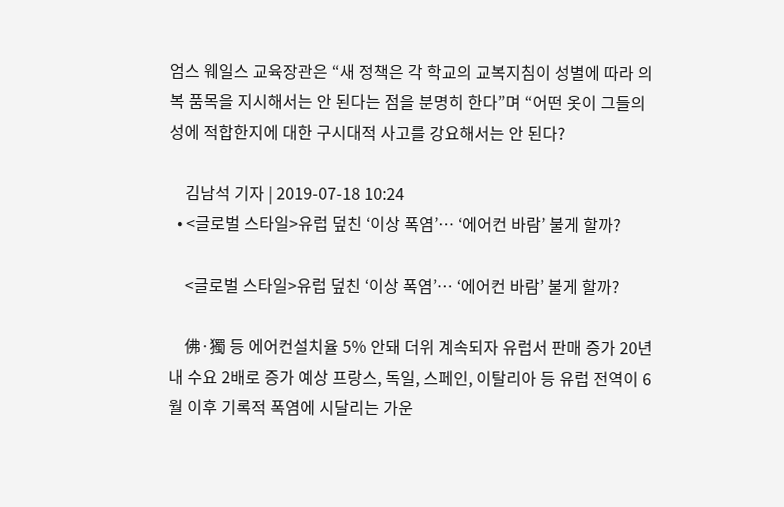엄스 웨일스 교육장관은 “새 정책은 각 학교의 교복지침이 성별에 따라 의복 품목을 지시해서는 안 된다는 점을 분명히 한다”며 “어떤 옷이 그들의 성에 적합한지에 대한 구시대적 사고를 강요해서는 안 된다?

    김남석 기자 | 2019-07-18 10:24
  • <글로벌 스타일>유럽 덮친 ‘이상 폭염’… ‘에어컨 바람’ 불게 할까?

    <글로벌 스타일>유럽 덮친 ‘이상 폭염’… ‘에어컨 바람’ 불게 할까?

    佛·獨 등 에어컨설치율 5% 안돼 더위 계속되자 유럽서 판매 증가 20년 내 수요 2배로 증가 예상 프랑스, 독일, 스페인, 이탈리아 등 유럽 전역이 6월 이후 기록적 폭염에 시달리는 가운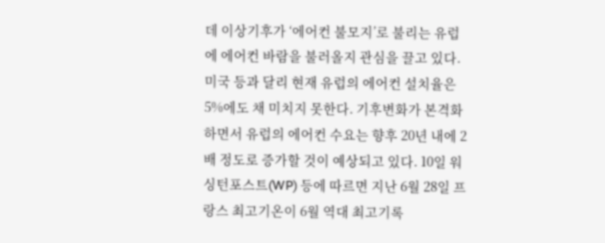데 이상기후가 ‘에어컨 불모지’로 불리는 유럽에 에어컨 바람을 불러올지 관심을 끌고 있다. 미국 등과 달리 현재 유럽의 에어컨 설치율은 5%에도 채 미치지 못한다. 기후변화가 본격화하면서 유럽의 에어컨 수요는 향후 20년 내에 2배 정도로 증가할 것이 예상되고 있다. 10일 워싱턴포스트(WP) 등에 따르면 지난 6월 28일 프랑스 최고기온이 6월 역대 최고기록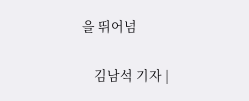을 뛰어넘

    김남석 기자 |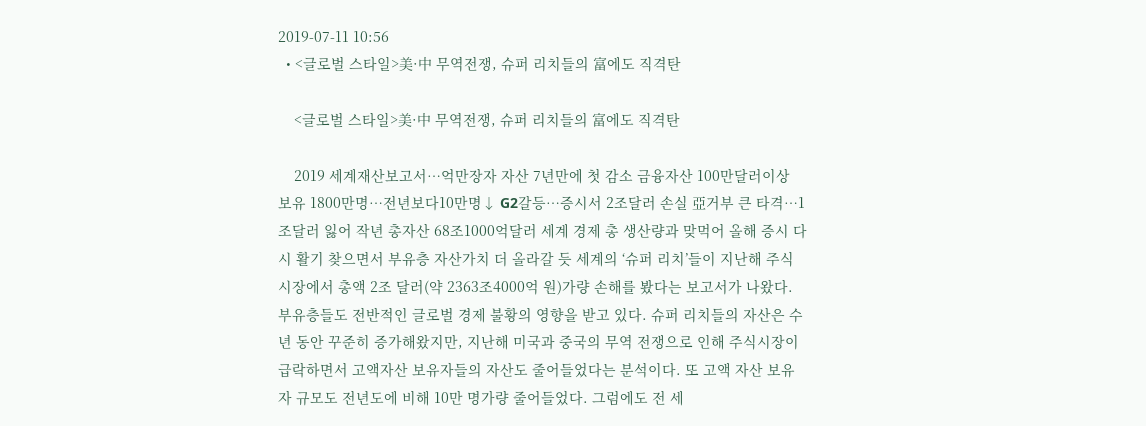2019-07-11 10:56
  • <글로벌 스타일>美·中 무역전쟁, 슈퍼 리치들의 富에도 직격탄

    <글로벌 스타일>美·中 무역전쟁, 슈퍼 리치들의 富에도 직격탄

    2019 세계재산보고서…억만장자 자산 7년만에 첫 감소 금융자산 100만달러이상 보유 1800만명…전년보다10만명↓ G2갈등…증시서 2조달러 손실 亞거부 큰 타격…1조달러 잃어 작년 총자산 68조1000억달러 세계 경제 총 생산량과 맞먹어 올해 증시 다시 활기 찾으면서 부유층 자산가치 더 올라갈 듯 세계의 ‘슈퍼 리치’들이 지난해 주식시장에서 총액 2조 달러(약 2363조4000억 원)가량 손해를 봤다는 보고서가 나왔다. 부유층들도 전반적인 글로벌 경제 불황의 영향을 받고 있다. 슈퍼 리치들의 자산은 수년 동안 꾸준히 증가해왔지만, 지난해 미국과 중국의 무역 전쟁으로 인해 주식시장이 급락하면서 고액자산 보유자들의 자산도 줄어들었다는 분석이다. 또 고액 자산 보유자 규모도 전년도에 비해 10만 명가량 줄어들었다. 그럼에도 전 세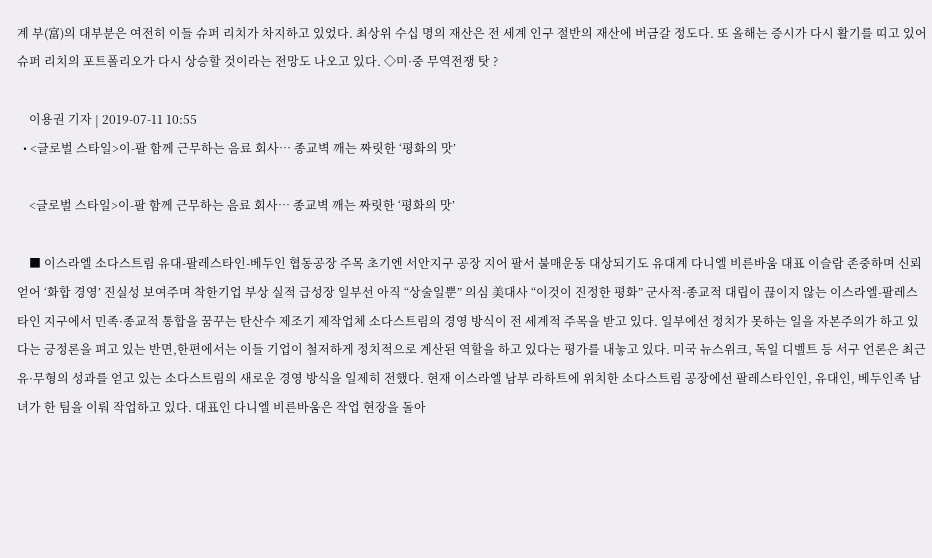계 부(富)의 대부분은 여전히 이들 슈퍼 리치가 차지하고 있었다. 최상위 수십 명의 재산은 전 세계 인구 절반의 재산에 버금갈 정도다. 또 올해는 증시가 다시 활기를 띠고 있어 슈퍼 리치의 포트폴리오가 다시 상승할 것이라는 전망도 나오고 있다. ◇미·중 무역전쟁 탓 ?

    이용권 기자 | 2019-07-11 10:55
  • <글로벌 스타일>이-팔 함께 근무하는 음료 회사… 종교벽 깨는 짜릿한 ‘평화의 맛’

    <글로벌 스타일>이-팔 함께 근무하는 음료 회사… 종교벽 깨는 짜릿한 ‘평화의 맛’

    ■ 이스라엘 소다스트림 유대-팔레스타인-베두인 협동공장 주목 초기엔 서안지구 공장 지어 팔서 불매운동 대상되기도 유대계 다니엘 비른바움 대표 이슬람 존중하며 신뢰 얻어 ‘화합 경영’ 진실성 보여주며 착한기업 부상 실적 급성장 일부선 아직 “상술일뿐” 의심 美대사 “이것이 진정한 평화” 군사적·종교적 대립이 끊이지 않는 이스라엘-팔레스타인 지구에서 민족·종교적 통합을 꿈꾸는 탄산수 제조기 제작업체 소다스트림의 경영 방식이 전 세계적 주목을 받고 있다. 일부에선 정치가 못하는 일을 자본주의가 하고 있다는 긍정론을 펴고 있는 반면,한편에서는 이들 기업이 철저하게 정치적으로 계산된 역할을 하고 있다는 평가를 내놓고 있다. 미국 뉴스위크, 독일 디벨트 등 서구 언론은 최근 유·무형의 성과를 얻고 있는 소다스트림의 새로운 경영 방식을 일제히 전했다. 현재 이스라엘 남부 라하트에 위치한 소다스트림 공장에선 팔레스타인인, 유대인, 베두인족 남녀가 한 팀을 이뤄 작업하고 있다. 대표인 다니엘 비른바움은 작업 현장을 돌아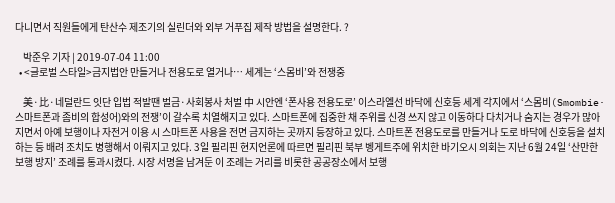다니면서 직원들에게 탄산수 제조기의 실린더와 외부 거푸집 제작 방법을 설명한다. ?

    박준우 기자 | 2019-07-04 11:00
  • <글로벌 스타일>금지법안 만들거나 전용도로 열거나… 세계는 ‘스몸비’와 전쟁중

    美·比·네덜란드 잇단 입법 적발땐 벌금·사회봉사 처벌 中 시안엔 ‘폰사용 전용도로’ 이스라엘선 바닥에 신호등 세계 각지에서 ‘스몸비(Smombie·스마트폰과 좀비의 합성어)와의 전쟁’이 갈수록 치열해지고 있다. 스마트폰에 집중한 채 주위를 신경 쓰지 않고 이동하다 다치거나 숨지는 경우가 많아지면서 아예 보행이나 자전거 이용 시 스마트폰 사용을 전면 금지하는 곳까지 등장하고 있다. 스마트폰 전용도로를 만들거나 도로 바닥에 신호등을 설치하는 등 배려 조치도 병행해서 이뤄지고 있다. 3일 필리핀 현지언론에 따르면 필리핀 북부 벵게트주에 위치한 바기오시 의회는 지난 6월 24일 ‘산만한 보행 방지’ 조례를 통과시켰다. 시장 서명을 남겨둔 이 조례는 거리를 비롯한 공공장소에서 보행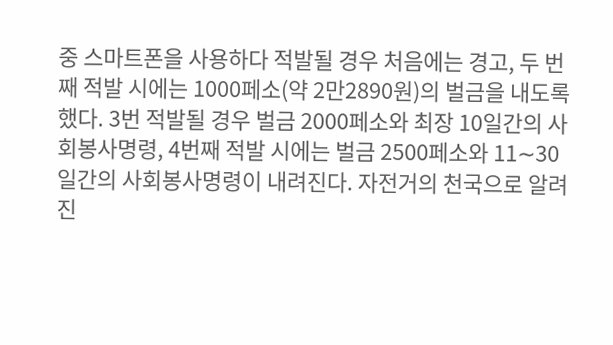중 스마트폰을 사용하다 적발될 경우 처음에는 경고, 두 번째 적발 시에는 1000페소(약 2만2890원)의 벌금을 내도록 했다. 3번 적발될 경우 벌금 2000페소와 최장 10일간의 사회봉사명령, 4번째 적발 시에는 벌금 2500페소와 11∼30일간의 사회봉사명령이 내려진다. 자전거의 천국으로 알려진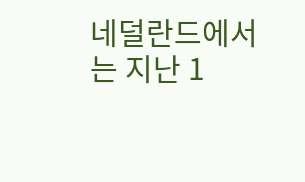네덜란드에서는 지난 1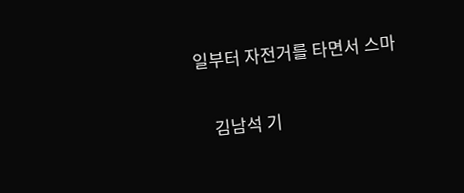일부터 자전거를 타면서 스마

    김남석 기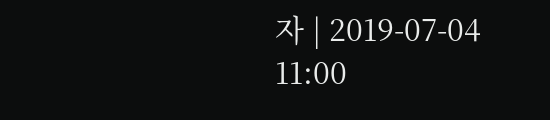자 | 2019-07-04 11:00